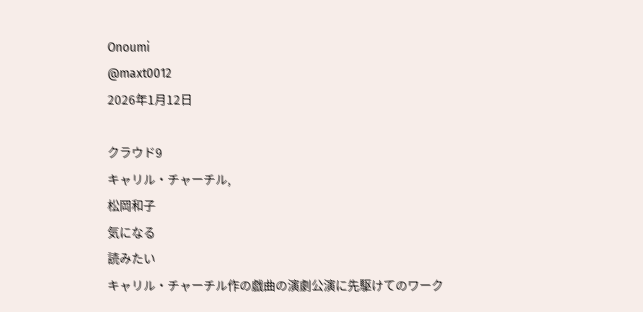Onoumi
@maxt0012
2026年1月12日

クラウド9
キャリル・チャーチル,
松岡和子
気になる
読みたい
キャリル・チャーチル作の戯曲の演劇公演に先駆けてのワーク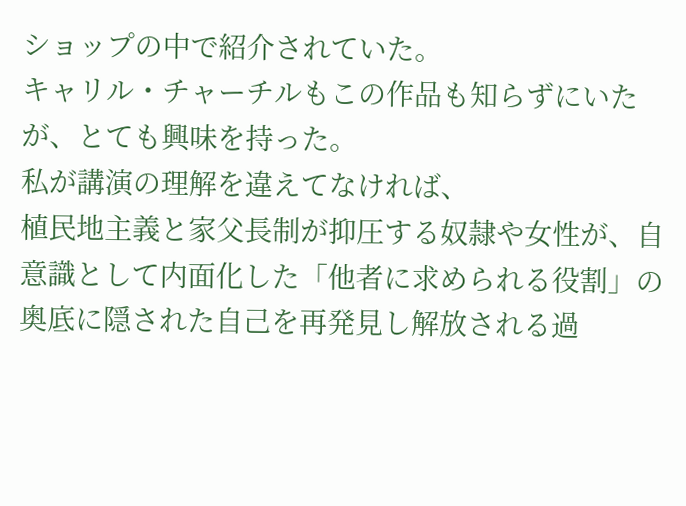ショップの中で紹介されていた。
キャリル・チャーチルもこの作品も知らずにいたが、とても興味を持った。
私が講演の理解を違えてなければ、
植民地主義と家父長制が抑圧する奴隷や女性が、自意識として内面化した「他者に求められる役割」の奥底に隠された自己を再発見し解放される過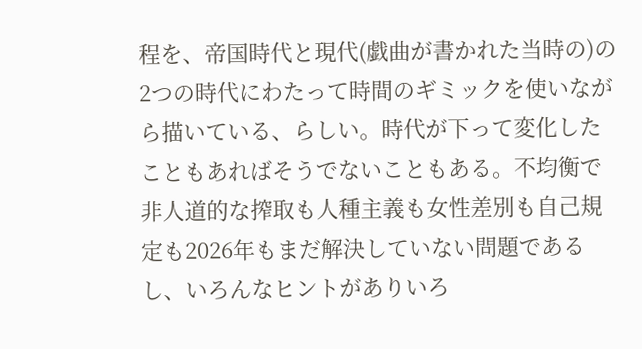程を、帝国時代と現代(戯曲が書かれた当時の)の2つの時代にわたって時間のギミックを使いながら描いている、らしい。時代が下って変化したこともあればそうでないこともある。不均衡で非人道的な搾取も人種主義も女性差別も自己規定も2026年もまだ解決していない問題であるし、いろんなヒントがありいろ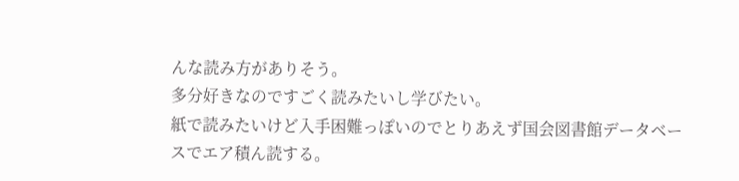んな読み方がありそう。
多分好きなのですごく読みたいし学びたい。
紙で読みたいけど入手困難っぽいのでとりあえず国会図書館データベースでエア積ん読する。